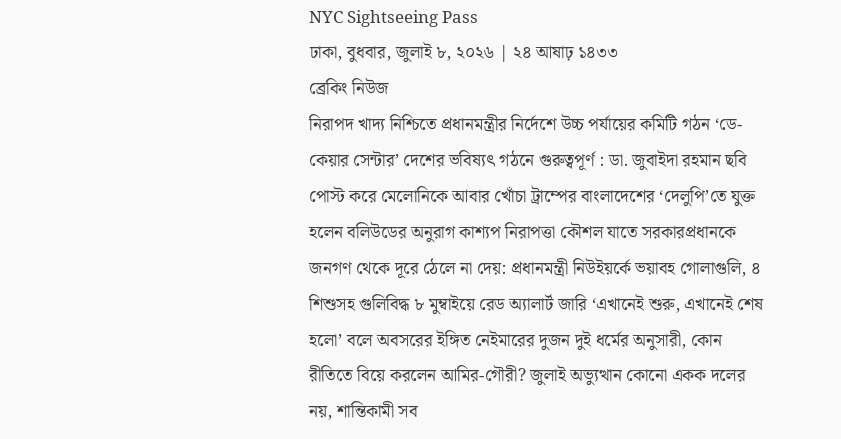NYC Sightseeing Pass
ঢাকা, বুধবার, জুলাই ৮, ২০২৬ | ২৪ আষাঢ় ১৪৩৩
ব্রেকিং নিউজ
নিরাপদ খাদ্য নিশ্চিতে প্রধানমন্ত্রীর নির্দেশে উচ্চ পর্যায়ের কমিটি গঠন ‘ডে-কেয়ার সেন্টার’ দেশের ভবিষ্যৎ গঠনে গুরুত্বপূর্ণ : ডা. জুবাইদা রহমান ছবি পোস্ট করে মেলোনিকে আবার খোঁচা ট্রাম্পের বাংলাদেশের ‘দেলুপি’তে যুক্ত হলেন বলিউডের অনুরাগ কাশ্যপ নিরাপত্তা কৌশল যাতে সরকারপ্রধানকে জনগণ থেকে দূরে ঠেলে না দেয়: প্রধানমন্ত্রী নিউইয়র্কে ভয়াবহ গোলাগুলি, ৪ শিশুসহ গুলিবিদ্ধ ৮ মুম্বাইয়ে রেড অ্যালার্ট জারি ‘এখানেই শুরু, এখানেই শেষ হলো’ বলে অবসরের ইঙ্গিত নেইমারের দুজন দুই ধর্মের অনুসারী, কোন রীতিতে বিয়ে করলেন আমির-গৌরী? জুলাই অভ্যুত্থান কোনো একক দলের নয়, শান্তিকামী সব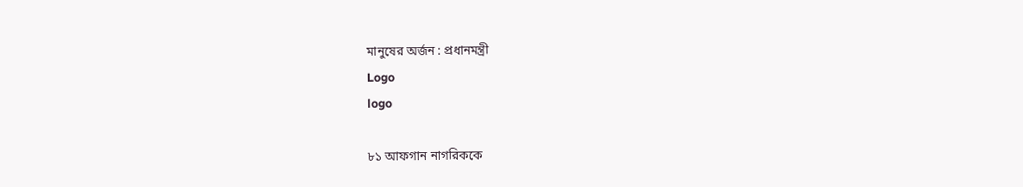মানুষের অর্জন : প্রধানমন্ত্রী
Logo
logo

৮১ আফগান নাগরিককে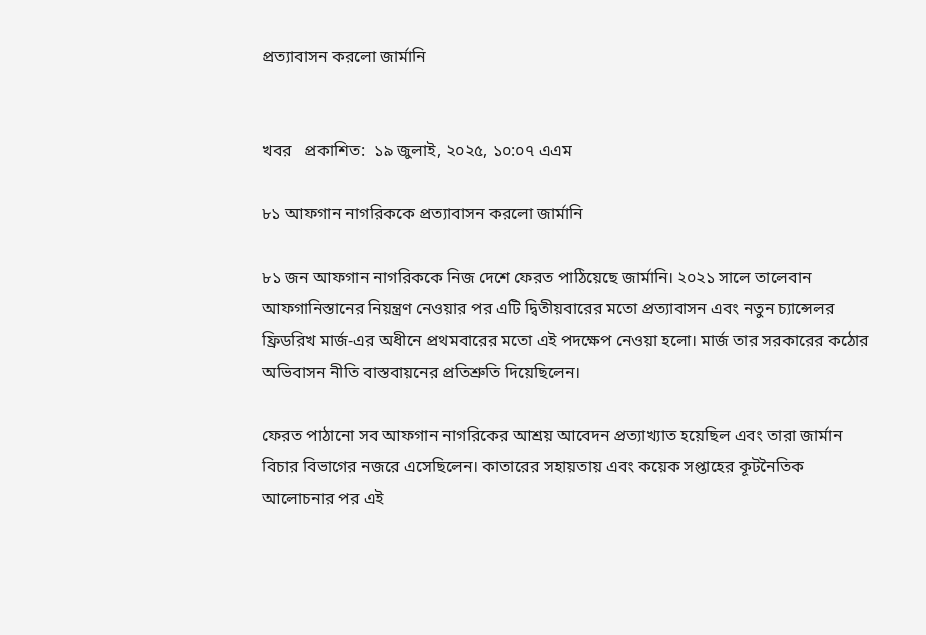প্রত্যাবাসন করলো জার্মানি


খবর   প্রকাশিত:  ১৯ জুলাই, ২০২৫, ১০:০৭ এএম

৮১ আফগান নাগরিককে প্রত্যাবাসন করলো জার্মানি

৮১ জন আফগান নাগরিককে নিজ দেশে ফেরত পাঠিয়েছে জার্মানি। ২০২১ সালে তালেবান আফগানিস্তানের নিয়ন্ত্রণ নেওয়ার পর এটি দ্বিতীয়বারের মতো প্রত্যাবাসন এবং নতুন চ্যান্সেলর ফ্রিডরিখ মার্জ-এর অধীনে প্রথমবারের মতো এই পদক্ষেপ নেওয়া হলো। মার্জ তার সরকারের কঠোর অভিবাসন নীতি বাস্তবায়নের প্রতিশ্রুতি দিয়েছিলেন।

ফেরত পাঠানো সব আফগান নাগরিকের আশ্রয় আবেদন প্রত্যাখ্যাত হয়েছিল এবং তারা জার্মান বিচার বিভাগের নজরে এসেছিলেন। কাতারের সহায়তায় এবং কয়েক সপ্তাহের কূটনৈতিক আলোচনার পর এই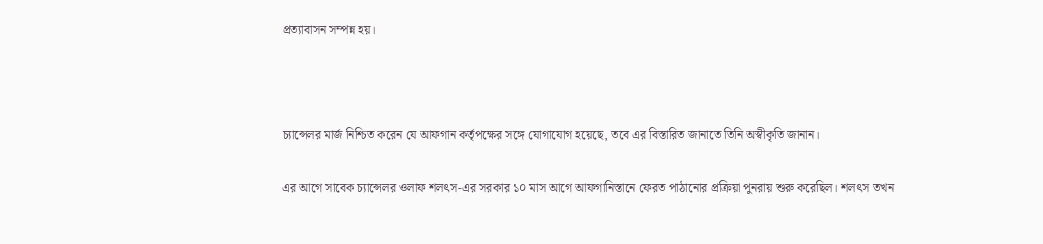প্রত্যাবাসন সম্পন্ন হয়।



চ্যান্সেলর মার্জ নিশ্চিত করেন যে আফগান কর্তৃপক্ষের সঙ্গে যোগাযোগ হয়েছে, তবে এর বিস্তারিত জানাতে তিনি অস্বীকৃতি জানান।

এর আগে সাবেক চ্যান্সেলর ওলাফ শলৎস-এর সরকার ১০ মাস আগে আফগানিস্তানে ফেরত পাঠানোর প্রক্রিয়া পুনরায় শুরু করেছিল। শলৎস তখন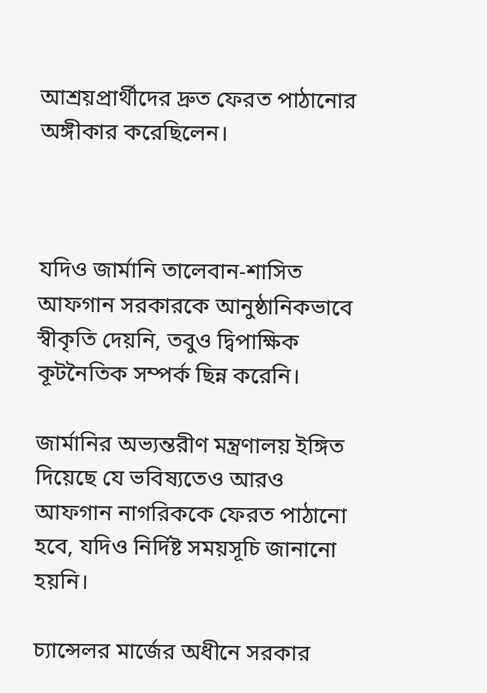আশ্রয়প্রার্থীদের দ্রুত ফেরত পাঠানোর অঙ্গীকার করেছিলেন।



যদিও জার্মানি তালেবান-শাসিত আফগান সরকারকে আনুষ্ঠানিকভাবে স্বীকৃতি দেয়নি, তবুও দ্বিপাক্ষিক কূটনৈতিক সম্পর্ক ছিন্ন করেনি।

জার্মানির অভ্যন্তরীণ মন্ত্রণালয় ইঙ্গিত দিয়েছে যে ভবিষ্যতেও আরও আফগান নাগরিককে ফেরত পাঠানো হবে, যদিও নির্দিষ্ট সময়সূচি জানানো হয়নি।

চ্যান্সেলর মার্জের অধীনে সরকার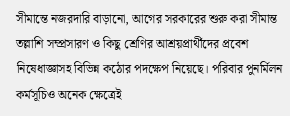সীমান্তে নজরদারি বাড়ানো, আগের সরকারের শুরু করা সীমান্ত তল্লাশি সম্প্রসারণ ও কিছু শ্রেণির আশ্রয়প্রার্থীদের প্রবেশ নিষেধাজ্ঞাসহ বিভিন্ন কঠোর পদক্ষেপ নিয়েছে। পরিবার পুনর্মিলন কর্মসূচিও অনেক ক্ষেত্রেই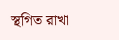স্থগিত রাখা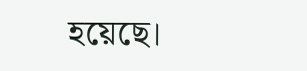হয়েছে।